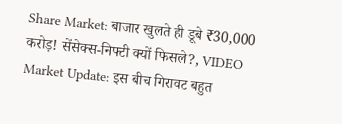Share Market: बाजार खुलते ही डूबे ₹30,000 करोड़! सेंसेक्स-निफ्टी क्यों फिसले?, VIDEO
Market Update: इस बीच गिरावट बहुत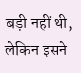बड़ी नहीं थी, लेकिन इसने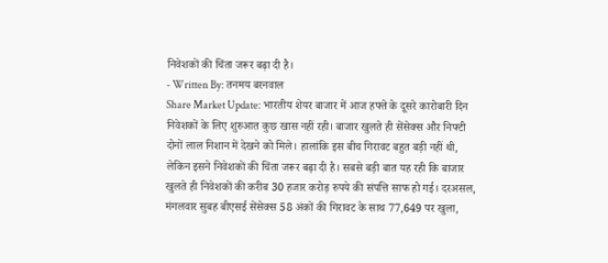निवेशकों की चिंता जरूर बढ़ा दी है।
- Written By: तनमय बरनवाल
Share Market Update: भारतीय शेयर बाजार में आज हफ्ते के दूसरे कारोबारी दिन निवेशकों के लिए शुरुआत कुछ खास नहीं रही। बाजार खुलते ही सेंसेक्स और निफ्टी दोनों लाल निशान में देखने को मिले। हालांकि इस बीच गिरावट बहुत बड़ी नहीं थी, लेकिन इसने निवेशकों की चिंता जरूर बढ़ा दी है। सबसे बड़ी बात यह रही कि बाजार खुलते ही निवेशकों की करीब 30 हजार करोड़ रुपये की संपत्ति साफ हो गई। दरअसल, मंगलवार सुबह बीएसई सेंसेक्स 58 अंकों की गिरावट के साथ 77,649 पर खुला,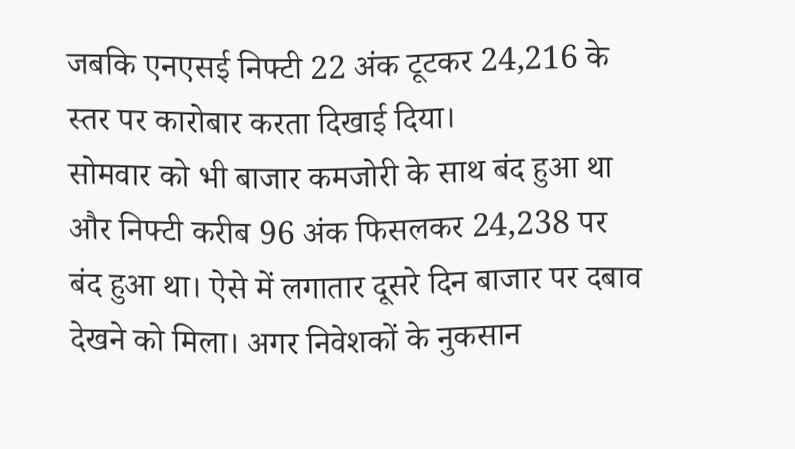जबकि एनएसई निफ्टी 22 अंक टूटकर 24,216 के स्तर पर कारोबार करता दिखाई दिया।
सोमवार को भी बाजार कमजोरी के साथ बंद हुआ था और निफ्टी करीब 96 अंक फिसलकर 24,238 पर बंद हुआ था। ऐसे में लगातार दूसरे दिन बाजार पर दबाव देखने को मिला। अगर निवेशकों के नुकसान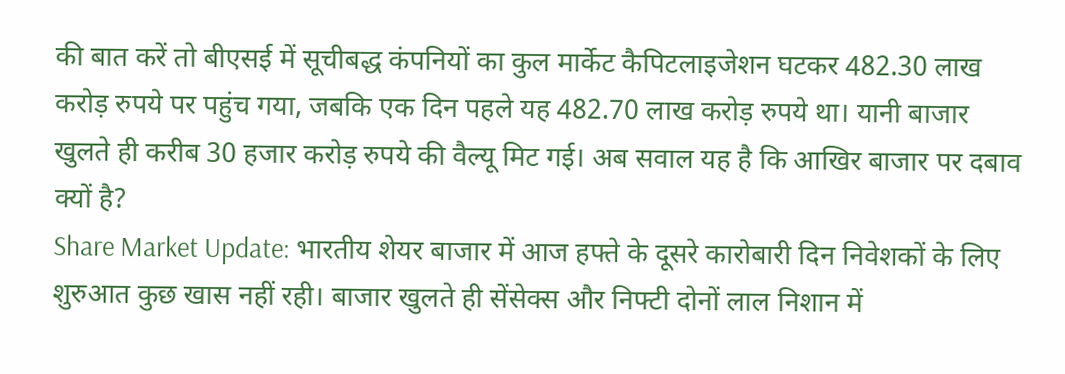की बात करें तो बीएसई में सूचीबद्ध कंपनियों का कुल मार्केट कैपिटलाइजेशन घटकर 482.30 लाख करोड़ रुपये पर पहुंच गया, जबकि एक दिन पहले यह 482.70 लाख करोड़ रुपये था। यानी बाजार खुलते ही करीब 30 हजार करोड़ रुपये की वैल्यू मिट गई। अब सवाल यह है कि आखिर बाजार पर दबाव क्यों है?
Share Market Update: भारतीय शेयर बाजार में आज हफ्ते के दूसरे कारोबारी दिन निवेशकों के लिए शुरुआत कुछ खास नहीं रही। बाजार खुलते ही सेंसेक्स और निफ्टी दोनों लाल निशान में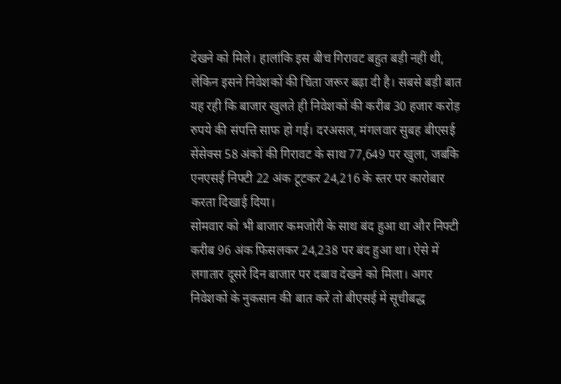देखने को मिले। हालांकि इस बीच गिरावट बहुत बड़ी नहीं थी, लेकिन इसने निवेशकों की चिंता जरूर बढ़ा दी है। सबसे बड़ी बात यह रही कि बाजार खुलते ही निवेशकों की करीब 30 हजार करोड़ रुपये की संपत्ति साफ हो गई। दरअसल, मंगलवार सुबह बीएसई सेंसेक्स 58 अंकों की गिरावट के साथ 77,649 पर खुला, जबकि एनएसई निफ्टी 22 अंक टूटकर 24,216 के स्तर पर कारोबार करता दिखाई दिया।
सोमवार को भी बाजार कमजोरी के साथ बंद हुआ था और निफ्टी करीब 96 अंक फिसलकर 24,238 पर बंद हुआ था। ऐसे में लगातार दूसरे दिन बाजार पर दबाव देखने को मिला। अगर निवेशकों के नुकसान की बात करें तो बीएसई में सूचीबद्ध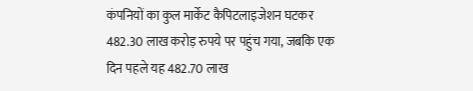कंपनियों का कुल मार्केट कैपिटलाइजेशन घटकर 482.30 लाख करोड़ रुपये पर पहुंच गया, जबकि एक दिन पहले यह 482.70 लाख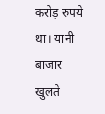करोड़ रुपये था। यानी बाजार खुलते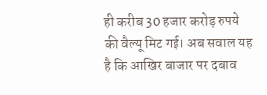ही करीब 30 हजार करोड़ रुपये की वैल्यू मिट गई। अब सवाल यह है कि आखिर बाजार पर दबाव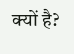क्यों है?